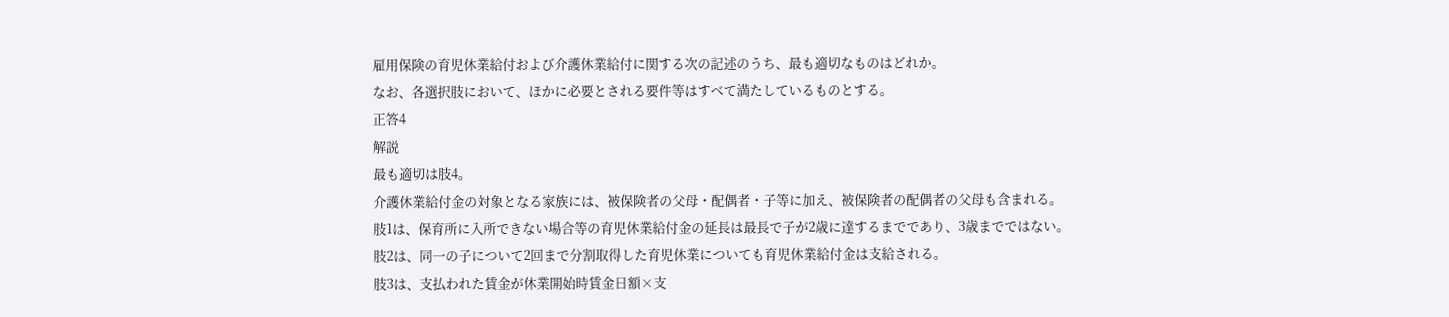雇用保険の育児休業給付および介護休業給付に関する次の記述のうち、最も適切なものはどれか。
なお、各選択肢において、ほかに必要とされる要件等はすべて満たしているものとする。
正答4
解説
最も適切は肢4。
介護休業給付金の対象となる家族には、被保険者の父母・配偶者・子等に加え、被保険者の配偶者の父母も含まれる。
肢1は、保育所に入所できない場合等の育児休業給付金の延長は最長で子が2歳に達するまでであり、3歳までではない。
肢2は、同一の子について2回まで分割取得した育児休業についても育児休業給付金は支給される。
肢3は、支払われた賃金が休業開始時賃金日額×支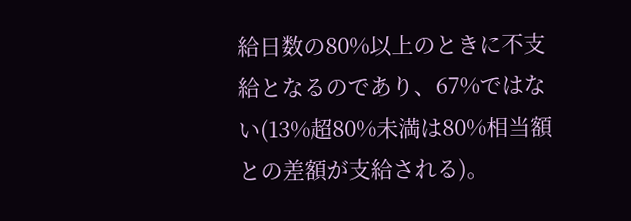給日数の80%以上のときに不支給となるのであり、67%ではない(13%超80%未満は80%相当額との差額が支給される)。